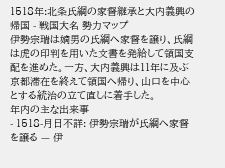1518年:北条氏綱の家督継承と大内義興の帰国 - 戦国大名 勢力マップ
伊勢宗瑞は嫡男の氏綱へ家督を譲り、氏綱は虎の印判を用いた文書を発給して領国支配を進めた。一方、大内義興は11年に及ぶ京都滞在を終えて領国へ帰り、山口を中心とする統治の立て直しに着手した。
年内の主な出来事
- 1518-月日不詳: 伊勢宗瑞が氏綱へ家督を譲る — 伊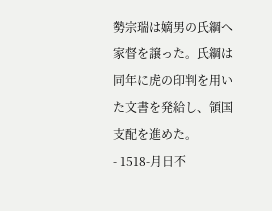勢宗瑞は嫡男の氏綱へ家督を譲った。氏綱は同年に虎の印判を用いた文書を発給し、領国支配を進めた。
- 1518-月日不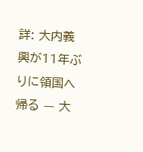詳: 大内義興が11年ぶりに領国へ帰る — 大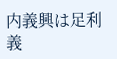内義興は足利義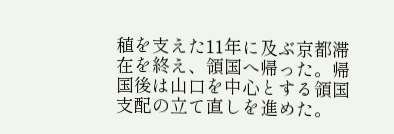稙を支えた11年に及ぶ京都滞在を終え、領国へ帰った。帰国後は山口を中心とする領国支配の立て直しを進めた。